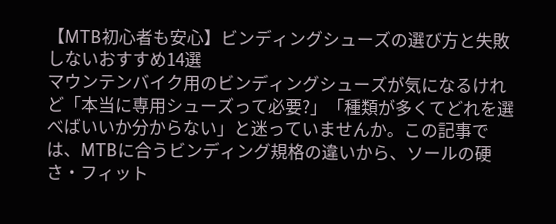【MTB初心者も安心】ビンディングシューズの選び方と失敗しないおすすめ14選
マウンテンバイク用のビンディングシューズが気になるけれど「本当に専用シューズって必要?」「種類が多くてどれを選べばいいか分からない」と迷っていませんか。この記事では、MTBに合うビンディング規格の違いから、ソールの硬さ・フィット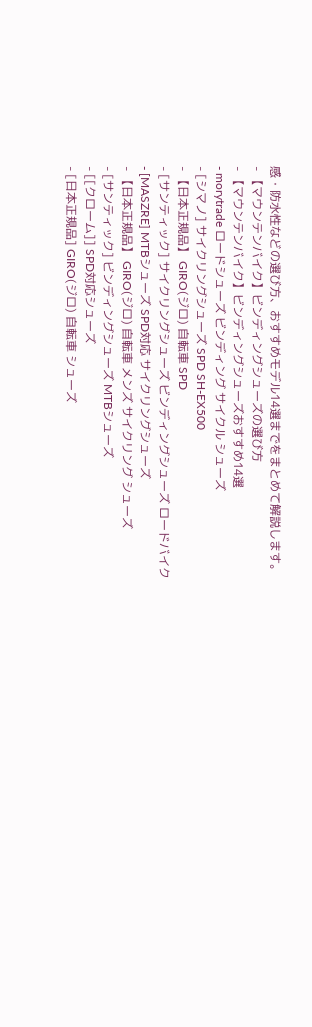感・防水性などの選び方、おすすめモデル14選までをまとめて解説します。
- 【マウンテンバイク】ビンディングシューズの選び方
- 【マウンテンバイク】ビンディングシューズおすすめ14選
- morytrade ロードシューズ ビンディング サイクル シューズ
- [シマノ] サイクリングシューズ SPD SH-EX500
- 【日本正規品】 GIRO(ジロ) 自転車 SPD
- [サンティック] サイクリングシューズ ビンディングシューズ ロードバイク
- [MASZRE] MTBシューズ SPD対応 サイクリングシューズ
- 【日本正規品】 GIRO(ジロ) 自転車 メンズ サイクリング シューズ
- [サンティック] ビンディングシューズ MTBシューズ
- [[クローム]] SPD対応シューズ
- [日本正規品] GIRO(ジロ) 自転車 シューズ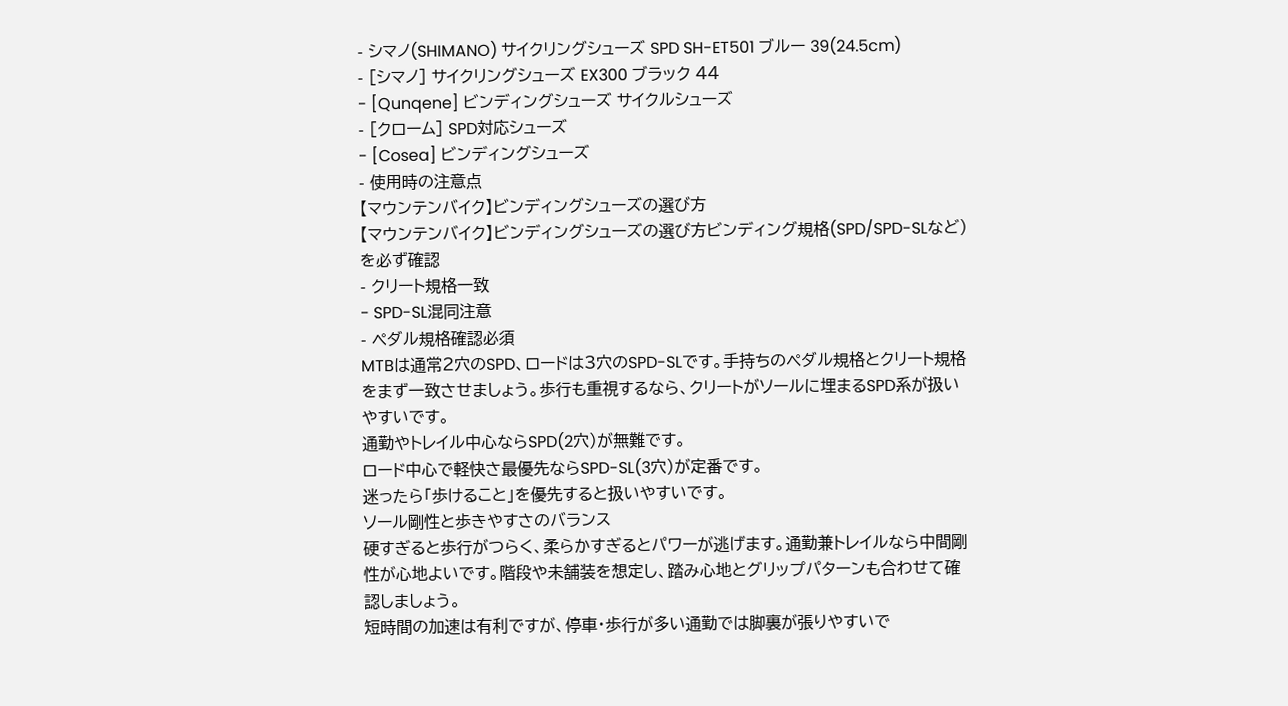- シマノ(SHIMANO) サイクリングシューズ SPD SH-ET501 ブルー 39(24.5cm)
- [シマノ] サイクリングシューズ EX300 ブラック 44
- [Qunqene] ビンディングシューズ サイクルシューズ
- [クローム] SPD対応シューズ
- [Cosea] ビンディングシューズ
- 使用時の注意点
【マウンテンバイク】ビンディングシューズの選び方
【マウンテンバイク】ビンディングシューズの選び方ビンディング規格(SPD/SPD-SLなど)を必ず確認
- クリート規格一致
- SPD-SL混同注意
- ペダル規格確認必須
MTBは通常2穴のSPD、ロードは3穴のSPD-SLです。手持ちのペダル規格とクリート規格をまず一致させましょう。歩行も重視するなら、クリートがソールに埋まるSPD系が扱いやすいです。
通勤やトレイル中心ならSPD(2穴)が無難です。
ロード中心で軽快さ最優先ならSPD-SL(3穴)が定番です。
迷ったら「歩けること」を優先すると扱いやすいです。
ソール剛性と歩きやすさのバランス
硬すぎると歩行がつらく、柔らかすぎるとパワーが逃げます。通勤兼トレイルなら中間剛性が心地よいです。階段や未舗装を想定し、踏み心地とグリップパターンも合わせて確認しましょう。
短時間の加速は有利ですが、停車・歩行が多い通勤では脚裏が張りやすいで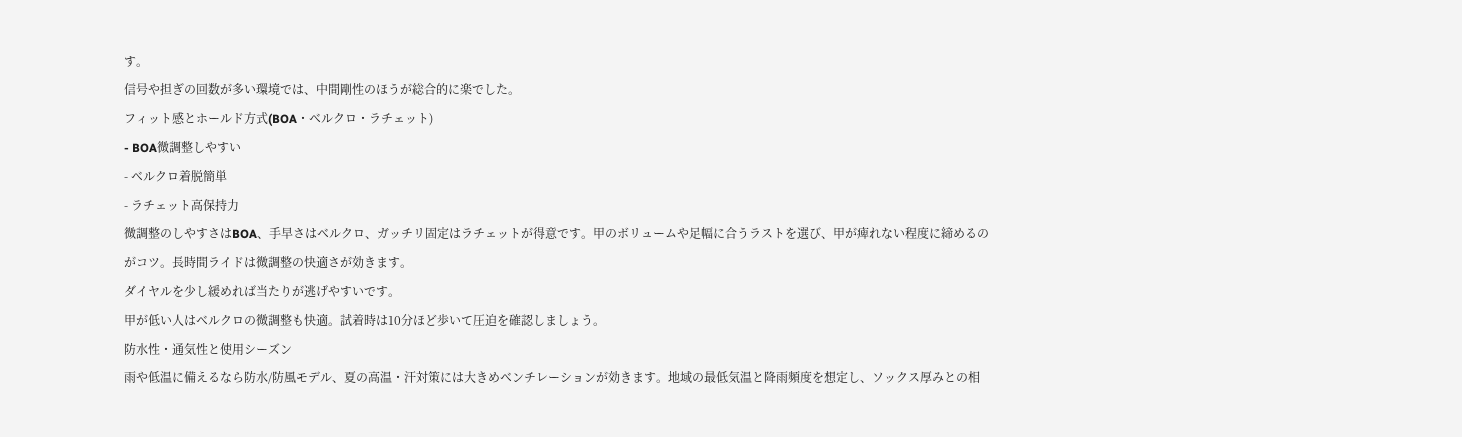す。
信号や担ぎの回数が多い環境では、中間剛性のほうが総合的に楽でした。
フィット感とホールド方式(BOA・ベルクロ・ラチェット)
- BOA微調整しやすい
- ベルクロ着脱簡単
- ラチェット高保持力
微調整のしやすさはBOA、手早さはベルクロ、ガッチリ固定はラチェットが得意です。甲のボリュームや足幅に合うラストを選び、甲が痺れない程度に締めるのがコツ。長時間ライドは微調整の快適さが効きます。
ダイヤルを少し緩めれば当たりが逃げやすいです。
甲が低い人はベルクロの微調整も快適。試着時は10分ほど歩いて圧迫を確認しましょう。
防水性・通気性と使用シーズン
雨や低温に備えるなら防水/防風モデル、夏の高温・汗対策には大きめベンチレーションが効きます。地域の最低気温と降雨頻度を想定し、ソックス厚みとの相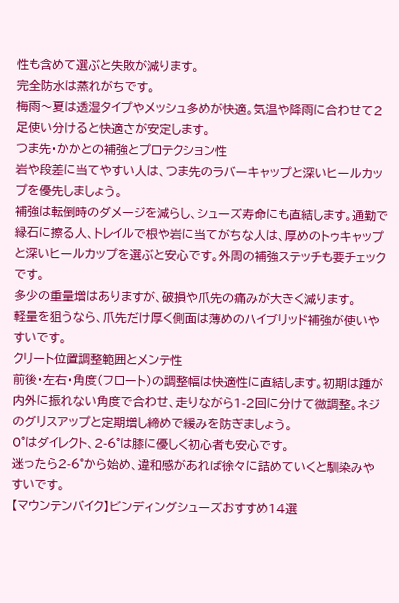性も含めて選ぶと失敗が減ります。
完全防水は蒸れがちです。
梅雨〜夏は透湿タイプやメッシュ多めが快適。気温や降雨に合わせて2足使い分けると快適さが安定します。
つま先・かかとの補強とプロテクション性
岩や段差に当てやすい人は、つま先のラバーキャップと深いヒールカップを優先しましょう。
補強は転倒時のダメージを減らし、シューズ寿命にも直結します。通勤で縁石に擦る人、トレイルで根や岩に当てがちな人は、厚めのトゥキャップと深いヒールカップを選ぶと安心です。外周の補強ステッチも要チェックです。
多少の重量増はありますが、破損や爪先の痛みが大きく減ります。
軽量を狙うなら、爪先だけ厚く側面は薄めのハイブリッド補強が使いやすいです。
クリート位置調整範囲とメンテ性
前後・左右・角度(フロート)の調整幅は快適性に直結します。初期は踵が内外に振れない角度で合わせ、走りながら1-2回に分けて微調整。ネジのグリスアップと定期増し締めで緩みを防ぎましょう。
0°はダイレクト、2-6°は膝に優しく初心者も安心です。
迷ったら2-6°から始め、違和感があれば徐々に詰めていくと馴染みやすいです。
【マウンテンバイク】ビンディングシューズおすすめ14選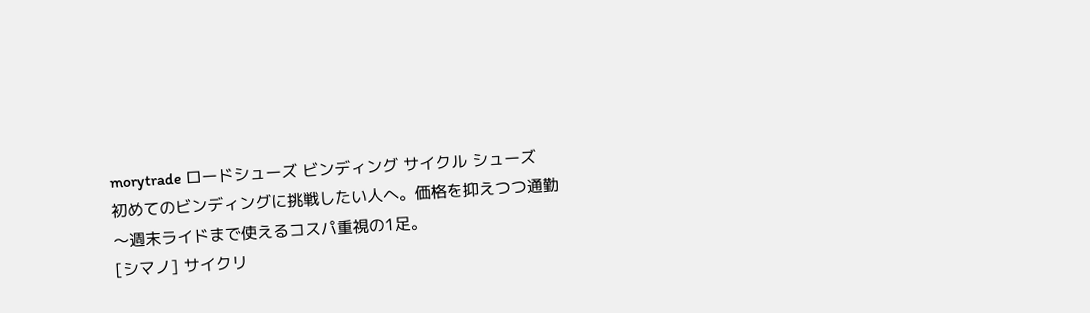morytrade ロードシューズ ビンディング サイクル シューズ
初めてのビンディングに挑戦したい人へ。価格を抑えつつ通勤〜週末ライドまで使えるコスパ重視の1足。
[シマノ] サイクリ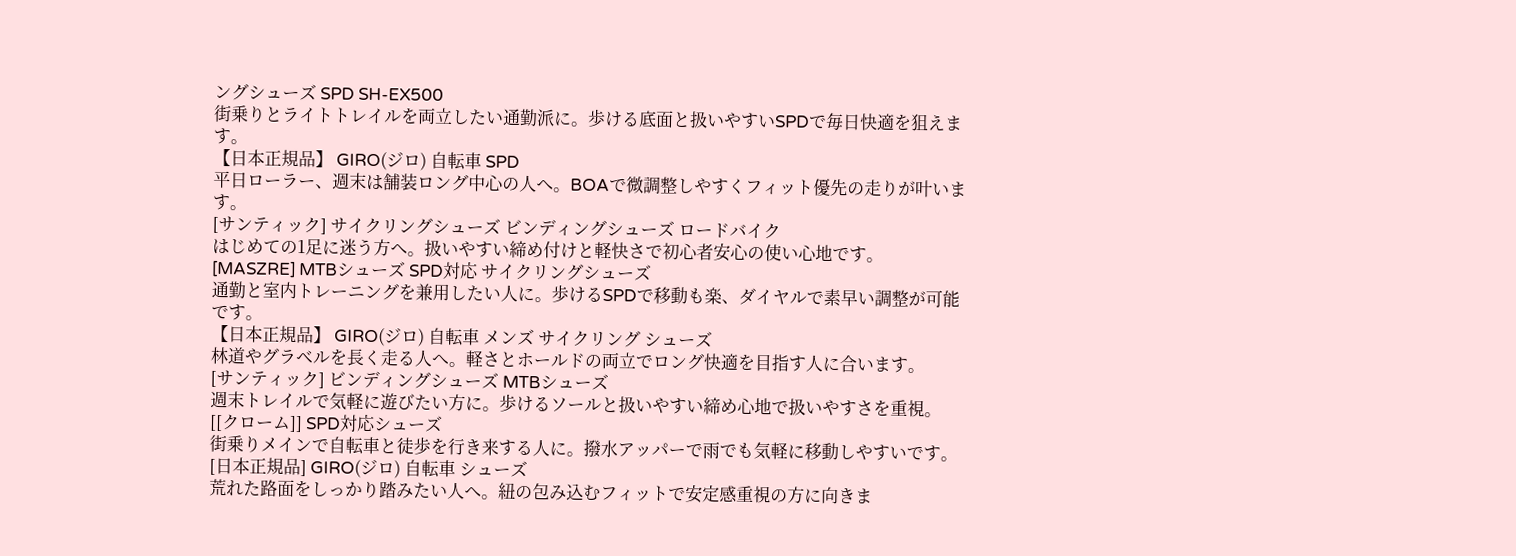ングシューズ SPD SH-EX500
街乗りとライトトレイルを両立したい通勤派に。歩ける底面と扱いやすいSPDで毎日快適を狙えます。
【日本正規品】 GIRO(ジロ) 自転車 SPD
平日ローラー、週末は舗装ロング中心の人へ。BOAで微調整しやすくフィット優先の走りが叶います。
[サンティック] サイクリングシューズ ビンディングシューズ ロードバイク
はじめての1足に迷う方へ。扱いやすい締め付けと軽快さで初心者安心の使い心地です。
[MASZRE] MTBシューズ SPD対応 サイクリングシューズ
通勤と室内トレーニングを兼用したい人に。歩けるSPDで移動も楽、ダイヤルで素早い調整が可能です。
【日本正規品】 GIRO(ジロ) 自転車 メンズ サイクリング シューズ
林道やグラベルを長く走る人へ。軽さとホールドの両立でロング快適を目指す人に合います。
[サンティック] ビンディングシューズ MTBシューズ
週末トレイルで気軽に遊びたい方に。歩けるソールと扱いやすい締め心地で扱いやすさを重視。
[[クローム]] SPD対応シューズ
街乗りメインで自転車と徒歩を行き来する人に。撥水アッパーで雨でも気軽に移動しやすいです。
[日本正規品] GIRO(ジロ) 自転車 シューズ
荒れた路面をしっかり踏みたい人へ。紐の包み込むフィットで安定感重視の方に向きま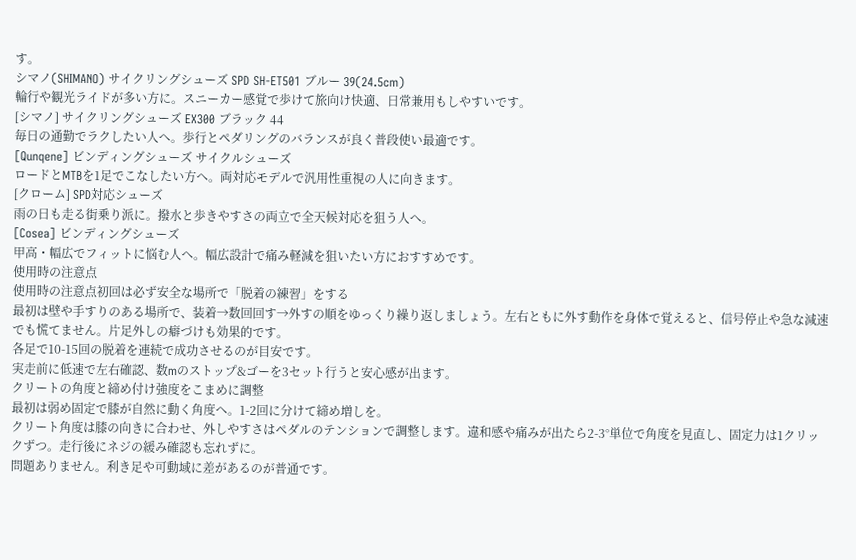す。
シマノ(SHIMANO) サイクリングシューズ SPD SH-ET501 ブルー 39(24.5cm)
輪行や観光ライドが多い方に。スニーカー感覚で歩けて旅向け快適、日常兼用もしやすいです。
[シマノ] サイクリングシューズ EX300 ブラック 44
毎日の通勤でラクしたい人へ。歩行とペダリングのバランスが良く普段使い最適です。
[Qunqene] ビンディングシューズ サイクルシューズ
ロードとMTBを1足でこなしたい方へ。両対応モデルで汎用性重視の人に向きます。
[クローム] SPD対応シューズ
雨の日も走る街乗り派に。撥水と歩きやすさの両立で全天候対応を狙う人へ。
[Cosea] ビンディングシューズ
甲高・幅広でフィットに悩む人へ。幅広設計で痛み軽減を狙いたい方におすすめです。
使用時の注意点
使用時の注意点初回は必ず安全な場所で「脱着の練習」をする
最初は壁や手すりのある場所で、装着→数回回す→外すの順をゆっくり繰り返しましょう。左右ともに外す動作を身体で覚えると、信号停止や急な減速でも慌てません。片足外しの癖づけも効果的です。
各足で10-15回の脱着を連続で成功させるのが目安です。
実走前に低速で左右確認、数mのストップ&ゴーを3セット行うと安心感が出ます。
クリートの角度と締め付け強度をこまめに調整
最初は弱め固定で膝が自然に動く角度へ。1-2回に分けて締め増しを。
クリート角度は膝の向きに合わせ、外しやすさはペダルのテンションで調整します。違和感や痛みが出たら2-3°単位で角度を見直し、固定力は1クリックずつ。走行後にネジの緩み確認も忘れずに。
問題ありません。利き足や可動域に差があるのが普通です。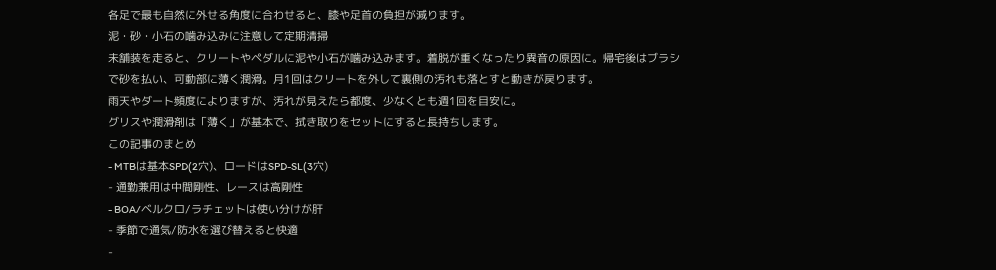各足で最も自然に外せる角度に合わせると、膝や足首の負担が減ります。
泥・砂・小石の噛み込みに注意して定期清掃
未舗装を走ると、クリートやペダルに泥や小石が噛み込みます。着脱が重くなったり異音の原因に。帰宅後はブラシで砂を払い、可動部に薄く潤滑。月1回はクリートを外して裏側の汚れも落とすと動きが戻ります。
雨天やダート頻度によりますが、汚れが見えたら都度、少なくとも週1回を目安に。
グリスや潤滑剤は「薄く」が基本で、拭き取りをセットにすると長持ちします。
この記事のまとめ
- MTBは基本SPD(2穴)、ロードはSPD-SL(3穴)
- 通勤兼用は中間剛性、レースは高剛性
- BOA/ベルクロ/ラチェットは使い分けが肝
- 季節で通気/防水を選び替えると快適
-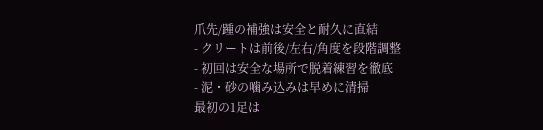爪先/踵の補強は安全と耐久に直結
- クリートは前後/左右/角度を段階調整
- 初回は安全な場所で脱着練習を徹底
- 泥・砂の噛み込みは早めに清掃
最初の1足は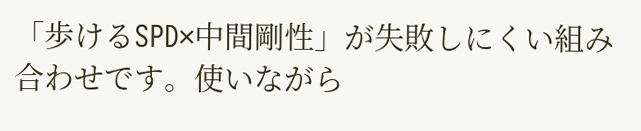「歩けるSPD×中間剛性」が失敗しにくい組み合わせです。使いながら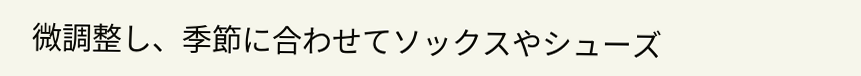微調整し、季節に合わせてソックスやシューズ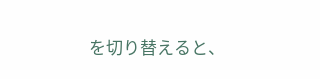を切り替えると、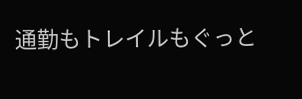通勤もトレイルもぐっと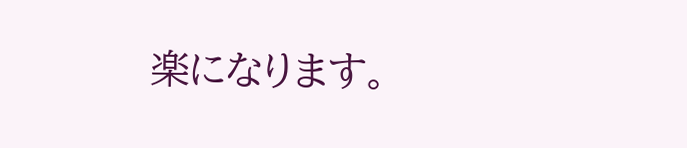楽になります。